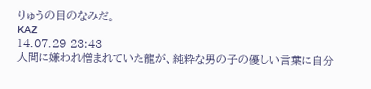りゅうの目のなみだ。
KAZ
14.07.29 23:43
人間に嫌われ憎まれていた龍が、純粋な男の子の優しい言葉に自分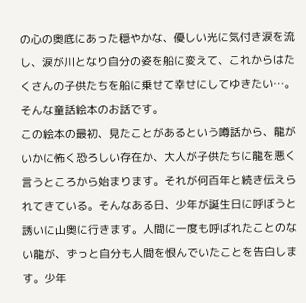の心の奥底にあった穏やかな、優しい光に気付き涙を流し、涙が川となり自分の姿を船に変えて、これからはたくさんの子供たちを船に乗せて幸せにしてゆきたい…。
そんな童話絵本のお話です。
この絵本の最初、見たことがあるという噂話から、龍がいかに怖く恐ろしい存在か、大人が子供たちに龍を悪く言うところから始まります。それが何百年と続き伝えられてきている。そんなある日、少年が誕生日に呼ぼうと誘いに山奥に行きます。人間に一度も呼ばれたことのない龍が、ずっと自分も人間を恨んでいたことを告白します。少年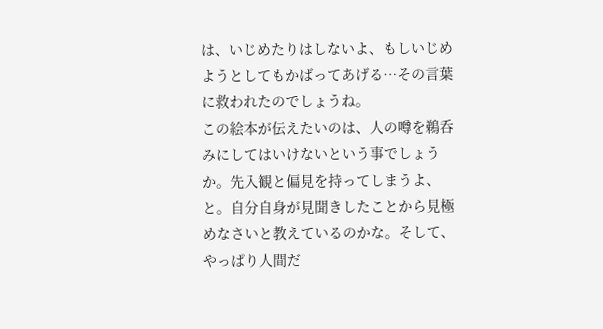は、いじめたりはしないよ、もしいじめようとしてもかばってあげる…その言葉に救われたのでしょうね。
この絵本が伝えたいのは、人の噂を鵜呑みにしてはいけないという事でしょうか。先入観と偏見を持ってしまうよ、と。自分自身が見聞きしたことから見極めなさいと教えているのかな。そして、やっぱり人間だ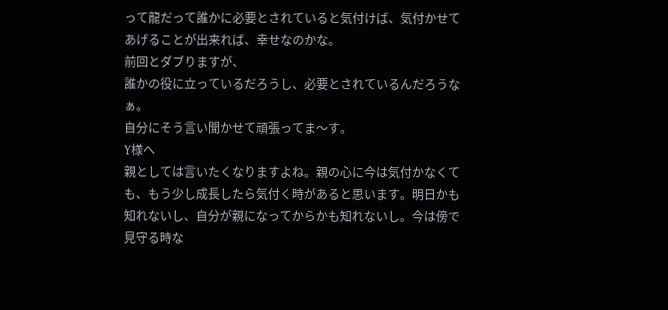って龍だって誰かに必要とされていると気付けば、気付かせてあげることが出来れば、幸せなのかな。
前回とダブりますが、
誰かの役に立っているだろうし、必要とされているんだろうなぁ。
自分にそう言い聞かせて頑張ってま〜す。
Y様へ
親としては言いたくなりますよね。親の心に今は気付かなくても、もう少し成長したら気付く時があると思います。明日かも知れないし、自分が親になってからかも知れないし。今は傍で見守る時な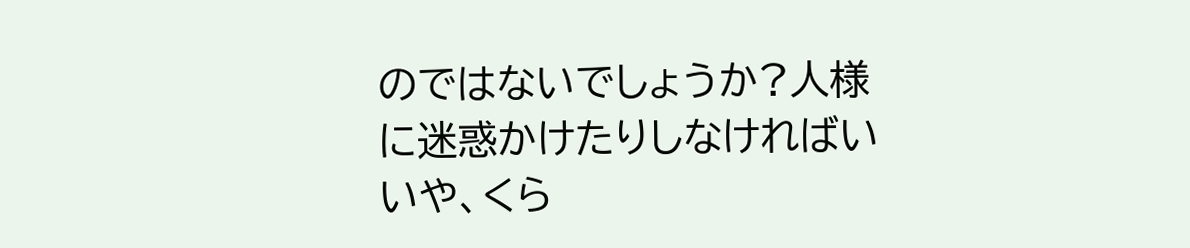のではないでしょうか?人様に迷惑かけたりしなければいいや、くら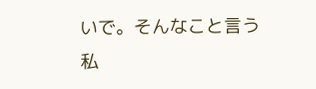いで。そんなこと言う私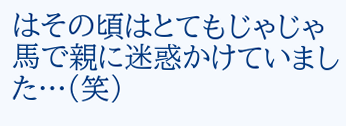はその頃はとてもじゃじゃ馬で親に迷惑かけていました…(笑)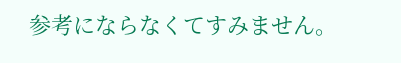参考にならなくてすみません。